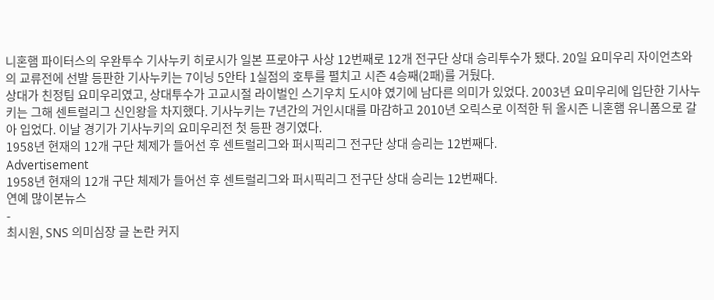니혼햄 파이터스의 우완투수 기사누키 히로시가 일본 프로야구 사상 12번째로 12개 전구단 상대 승리투수가 됐다. 20일 요미우리 자이언츠와의 교류전에 선발 등판한 기사누키는 7이닝 5안타 1실점의 호투를 펼치고 시즌 4승째(2패)를 거뒀다.
상대가 친정팀 요미우리였고, 상대투수가 고교시절 라이벌인 스기우치 도시야 였기에 남다른 의미가 있었다. 2003년 요미우리에 입단한 기사누키는 그해 센트럴리그 신인왕을 차지했다. 기사누키는 7년간의 거인시대를 마감하고 2010년 오릭스로 이적한 뒤 올시즌 니혼햄 유니폼으로 갈아 입었다. 이날 경기가 기사누키의 요미우리전 첫 등판 경기였다.
1958년 현재의 12개 구단 체제가 들어선 후 센트럴리그와 퍼시픽리그 전구단 상대 승리는 12번째다.
Advertisement
1958년 현재의 12개 구단 체제가 들어선 후 센트럴리그와 퍼시픽리그 전구단 상대 승리는 12번째다.
연예 많이본뉴스
-
최시원, SNS 의미심장 글 논란 커지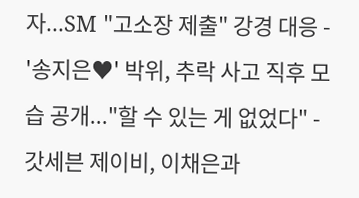자...SM "고소장 제출" 강경 대응 -
'송지은♥' 박위, 추락 사고 직후 모습 공개..."할 수 있는 게 없었다" -
갓세븐 제이비, 이채은과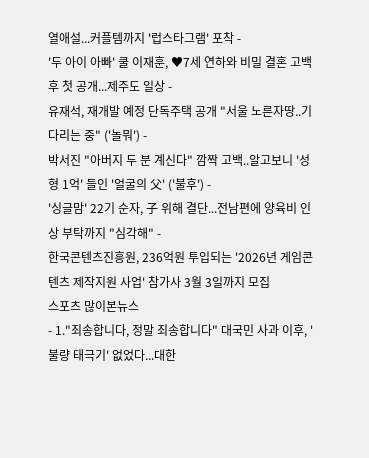열애설...커플템까지 '럽스타그램' 포착 -
'두 아이 아빠' 쿨 이재훈, ♥7세 연하와 비밀 결혼 고백 후 첫 공개...제주도 일상 -
유재석, 재개발 예정 단독주택 공개 "서울 노른자땅..기다리는 중" ('놀뭐') -
박서진 "아버지 두 분 계신다" 깜짝 고백..알고보니 '성형 1억' 들인 '얼굴의 父' ('불후') -
'싱글맘' 22기 순자, 子 위해 결단...전남편에 양육비 인상 부탁까지 "심각해" -
한국콘텐츠진흥원, 236억원 투입되는 '2026년 게임콘텐츠 제작지원 사업' 참가사 3월 3일까지 모집
스포츠 많이본뉴스
- 1."죄송합니다, 정말 죄송합니다" 대국민 사과 이후, '불량 태극기' 없었다...대한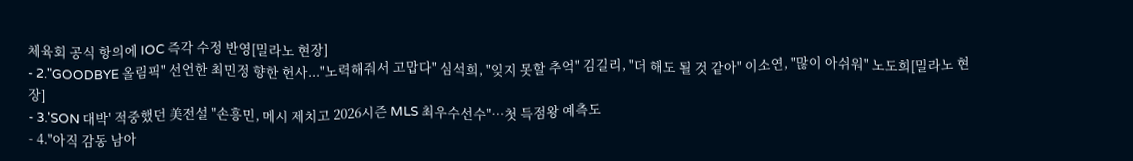체육회 공식 항의에 IOC 즉각 수정 반영[밀라노 현장]
- 2."GOODBYE 올림픽" 선언한 최민정 향한 헌사..."노력해줘서 고맙다" 심석희, "잊지 못할 추억" 김길리, "더 해도 될 것 같아" 이소연, "많이 아쉬워" 노도희[밀라노 현장]
- 3.'SON 대박' 적중했던 美전설 "손흥민, 메시 제치고 2026시즌 MLS 최우수선수"…첫 득점왕 예측도
- 4."아직 감동 남아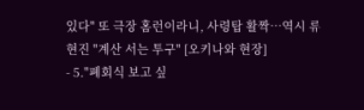있다" 또 극장 홈런이라니, 사령탑 활짝…역시 류현진 "계산 서는 투구" [오키나와 현장]
- 5."폐회식 보고 싶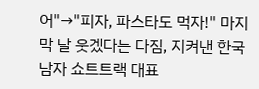어"→"피자, 파스타도 먹자!" 마지막 날 웃겠다는 다짐, 지켜낸 한국 남자 쇼트트랙 대표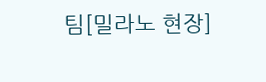팀[밀라노 현장]